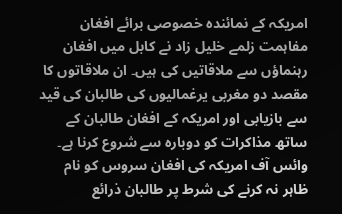امریکہ کے نمائندہ خصوصی برائے افغان مفاہمت زلمے خلیل زاد نے کابل میں افغان رہنماؤں سے ملاقاتیں کی ہیں۔ ان ملاقاتوں کا مقصد دو مغربی یرغمالیوں کی طالبان کی قید سے بازیابی اور امریکہ کے افغان طالبان کے ساتھ مذاکرات کو دوبارہ سے شروع کرنا ہے۔
وائس آف امریکہ کی افغان سروس کو نام ظاہر نہ کرنے کی شرط پر طالبان ذرائع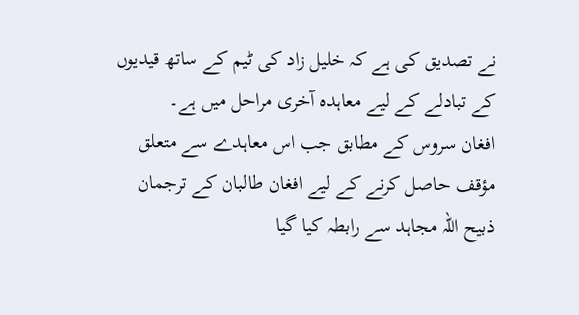نے تصدیق کی ہے کہ خلیل زاد کی ٹیم کے ساتھ قیدیوں کے تبادلے کے لیے معاہدہ آخری مراحل میں ہے۔
افغان سروس کے مطابق جب اس معاہدے سے متعلق مؤقف حاصل کرنے کے لیے افغان طالبان کے ترجمان ذبیح اللہ مجاہد سے رابطہ کیا گیا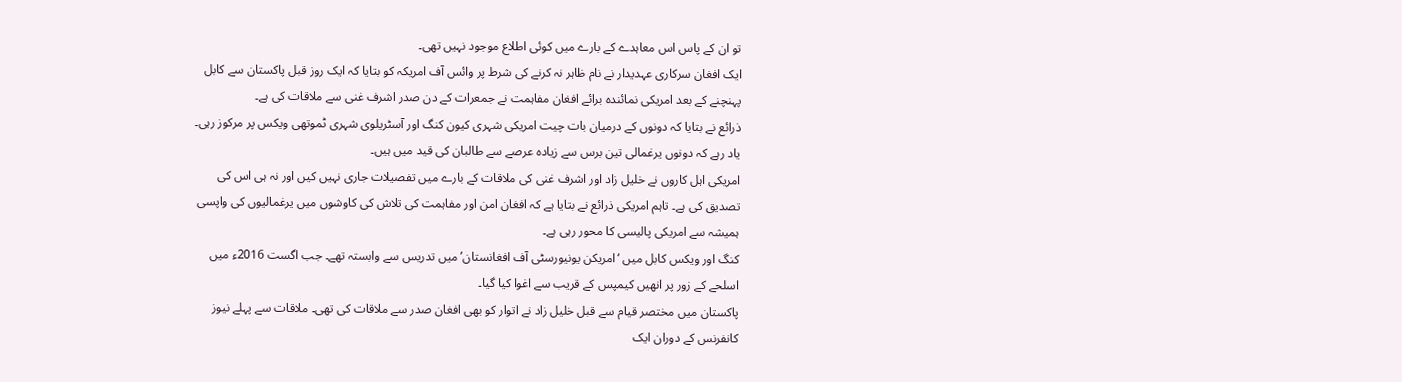تو ان کے پاس اس معاہدے کے بارے میں کوئی اطلاع موجود نہیں تھی۔
ایک افغان سرکاری عہدیدار نے نام ظاہر نہ کرنے کی شرط پر وائس آف امریکہ کو بتایا کہ ایک روز قبل پاکستان سے کابل پہنچنے کے بعد امریکی نمائندہ برائے افغان مفاہمت نے جمعرات کے دن صدر اشرف غنی سے ملاقات کی ہے۔
ذرائع نے بتایا کہ دونوں کے درمیان بات چیت امریکی شہری کیون کنگ اور آسٹریلوی شہری ٹموتھی ویکس پر مرکوز رہی۔
یاد رہے کہ دونوں یرغمالی تین برس سے زیادہ عرصے سے طالبان کی قید میں ہیں۔
امریکی اہل کاروں نے خلیل زاد اور اشرف غنی کی ملاقات کے بارے میں تفصیلات جاری نہیں کیں اور نہ ہی اس کی تصدیق کی ہے۔ تاہم امریکی ذرائع نے بتایا ہے کہ افغان امن اور مفاہمت کی تلاش کی کاوشوں میں یرغمالیوں کی واپسی ہمیشہ سے امریکی پالیسی کا محور رہی ہے۔
کنگ اور ویکس کابل میں ‘امریکن یونیورسٹی آف افغانستان’ میں تدریس سے وابستہ تھے۔ جب اگست 2016ء میں اسلحے کے زور پر انھیں کیمپس کے قریب سے اغوا کیا گیا۔
پاکستان میں مختصر قیام سے قبل خلیل زاد نے اتوار کو بھی افغان صدر سے ملاقات کی تھی۔ ملاقات سے پہلے نیوز کانفرنس کے دوران ایک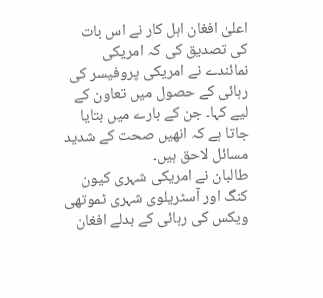اعلیٰ افغان اہل کار نے اس بات کی تصدیق کی کہ امریکی نمائندے نے امریکی پروفیسر کی رہائی کے حصول میں تعاون کے لیے کہا۔ جن کے بارے میں بتایا جاتا ہے کہ انھیں صحت کے شدید مسائل لاحق ہیں۔
طالبان نے امریکی شہری کیون کنگ اور آسٹریلوی شہری ٹموتھی ویکس کی رہائی کے بدلے افغان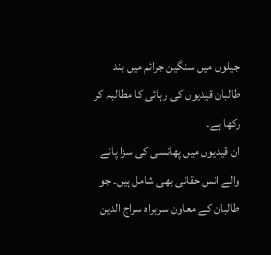جیلوں میں سنگین جرائم میں بند طالبان قیدیوں کی رہائی کا مطالبہ کر رکھا ہے۔
ان قیدیوں میں پھانسی کی سزا پانے والے انس حقانی بھی شامل ہیں۔ جو طالبان کے معاون سربراہ سراج الدین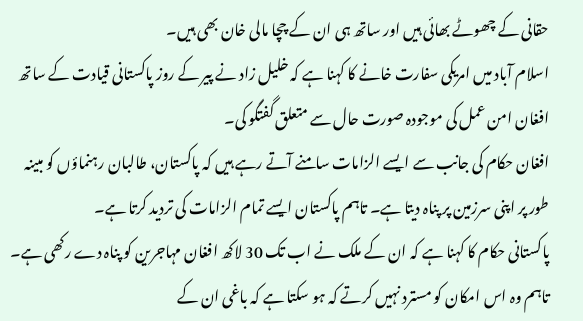حقانی کے چھوٹے بھائی ہیں اور ساتھ ہی ان کے چچا مالی خان بھی ہیں۔
اسلام آباد میں امریکی سفارت خانے کا کہنا ہے کہ خلیل زاد نے پیر کے روز پاکستانی قیادت کے ساتھ افغان امن عمل کی موجودہ صورت حال سے متعلق گفتگو کی۔
افغان حکام کی جانب سے ایسے الزامات سامنے آتے رہے ہیں کہ پاکستان، طالبان رہنماؤں کو مبینہ طور پر اپنی سرزمین پر پناہ دیتا ہے۔ تاہم پاکستان ایسے تمام الزامات کی تردید کرتا ہے۔
پاکستانی حکام کا کہنا ہے کہ ان کے ملک نے اب تک 30 لاکھ افغان مہاجرین کو پناہ دے رکھی ہے۔ تاہم وہ اس امکان کو مسترد نہیں کرتے کہ ہو سکتا ہے کہ باغی ان کے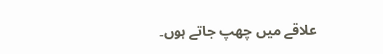علاقے میں چھپ جاتے ہوں۔